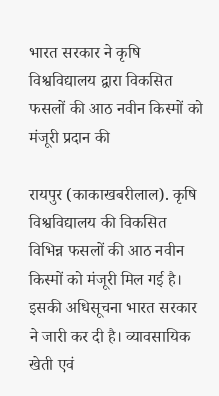भारत सरकार ने कृषि विश्वविद्यालय द्वारा विकसित फसलों की आठ नवीन किस्मों को मंजूरी प्रदान की

रायपुर (काकाखबरीलाल). कृषि विश्वविद्यालय की विकसित विभिन्न फसलों की आठ नवीन किस्मों को मंजूरी मिल गई है। इसकी अधिसूचना भारत सरकार ने जारी कर दी है। व्यावसायिक खेती एवं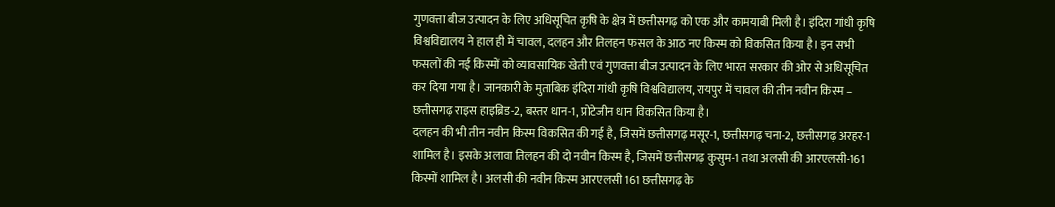गुणवत्ता बीज उत्पादन के लिए अधिसूचित कृषि के क्षेत्र में छत्तीसगढ़ को एक और कामयाबी मिली है। इंदिरा गांधी कृषि विश्वविद्यालय ने हाल ही में चावल, दलहन और तिलहन फसल के आठ नए किस्म को विकसित किया है। इन सभी फसलों की नई किस्मों को व्यावसायिक खेती एवं गुणवत्ता बीज उत्पादन के लिए भारत सरकार की ओर से अधिसूचित कर दिया गया है। जानकारी के मुताबिक इंदिरा गांधी कृषि विश्वविद्यालय, रायपुर में चावल की तीन नवीन किस्म – छत्तीसगढ़ राइस हाइब्रिड-2, बस्तर धान-1, प्रोटेजीन धान विकसित किया है।
दलहन की भी तीन नवीन किस्म विकसित की गई है, जिसमें छत्तीसगढ़ मसूर-1, छत्तीसगढ़ चना-2, छत्तीसगढ़ अरहर-1 शामिल है। इसके अलावा तिलहन की दो नवीन किस्म है, जिसमें छत्तीसगढ़ कुसुम-1 तथा अलसी की आरएलसी-161 किस्मों शामिल है। अलसी की नवीन किस्म आरएलसी 161 छत्तीसगढ़ के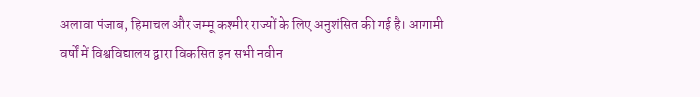अलावा पंजाब, हिमाचल और जम्मू कश्मीर राज्यों के लिए अनुशंसित की गई है। आगामी वर्षों में विश्वविद्यालय द्वारा विकसित इन सभी नवीन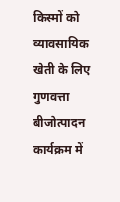किस्मों को व्यावसायिक खेती के लिए गुणवत्ता बीजोत्पादन कार्यक्रम में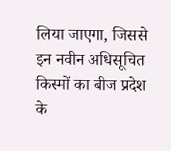लिया जाएगा, जिससे इन नवीन अधिसूचित किस्मों का बीज प्रदेश के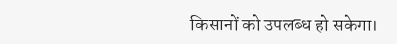किसानों को उपलब्ध हो सकेगा।